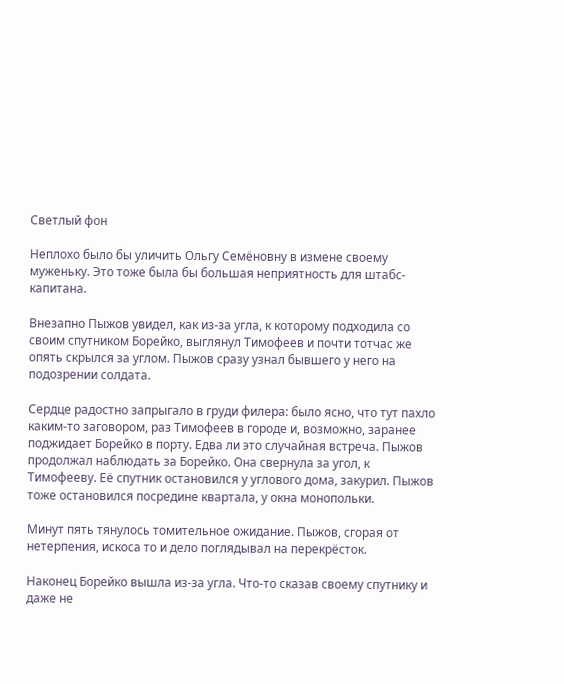Светлый фон

Неплохо было бы уличить Ольгу Семёновну в измене своему муженьку. Это тоже была бы большая неприятность для штабс-капитана.

Внезапно Пыжов увидел, как из-за угла, к которому подходила со своим спутником Борейко, выглянул Тимофеев и почти тотчас же опять скрылся за углом. Пыжов сразу узнал бывшего у него на подозрении солдата.

Сердце радостно запрыгало в груди филера: было ясно, что тут пахло каким-то заговором, раз Тимофеев в городе и, возможно, заранее поджидает Борейко в порту. Едва ли это случайная встреча. Пыжов продолжал наблюдать за Борейко. Она свернула за угол, к Тимофееву. Её спутник остановился у углового дома, закурил. Пыжов тоже остановился посредине квартала, у окна монопольки.

Минут пять тянулось томительное ожидание. Пыжов, сгорая от нетерпения, искоса то и дело поглядывал на перекрёсток.

Наконец Борейко вышла из-за угла. Что-то сказав своему спутнику и даже не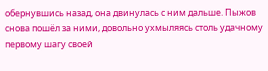обернувшись назад, она двинулась с ним дальше. Пыжов снова пошёл за ними, довольно ухмыляясь столь удачному первому шагу своей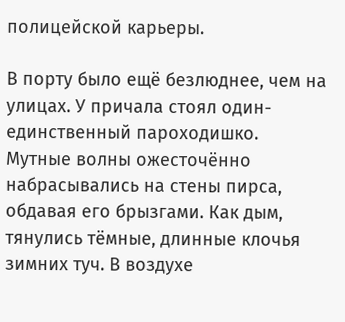полицейской карьеры.

В порту было ещё безлюднее, чем на улицах. У причала стоял один-единственный пароходишко. Мутные волны ожесточённо набрасывались на стены пирса, обдавая его брызгами. Как дым, тянулись тёмные, длинные клочья зимних туч. В воздухе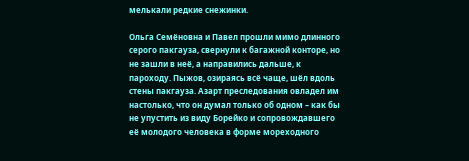мелькали редкие снежинки.

Ольга Семёновна и Павел прошли мимо длинного серого пакгауза, свернули к багажной конторе, но не зашли в неё, а направились дальше, к пароходу. Пыжов, озираясь всё чаще, шёл вдоль стены пакгауза. Азарт преследования овладел им настолько, что он думал только об одном – как бы не упустить из виду Борейко и сопровождавшего её молодого человека в форме мореходного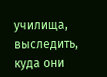училища, выследить, куда они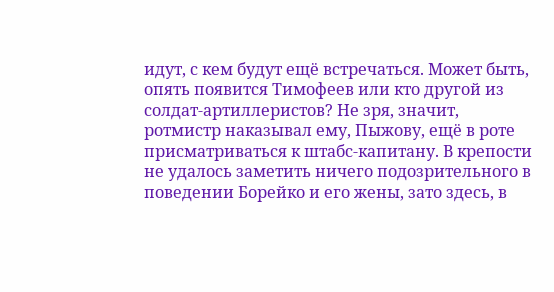идут, с кем будут ещё встречаться. Может быть, опять появится Тимофеев или кто другой из солдат-артиллеристов? Не зря, значит, ротмистр наказывал ему, Пыжову, ещё в роте присматриваться к штабс-капитану. В крепости не удалось заметить ничего подозрительного в поведении Борейко и его жены, зато здесь, в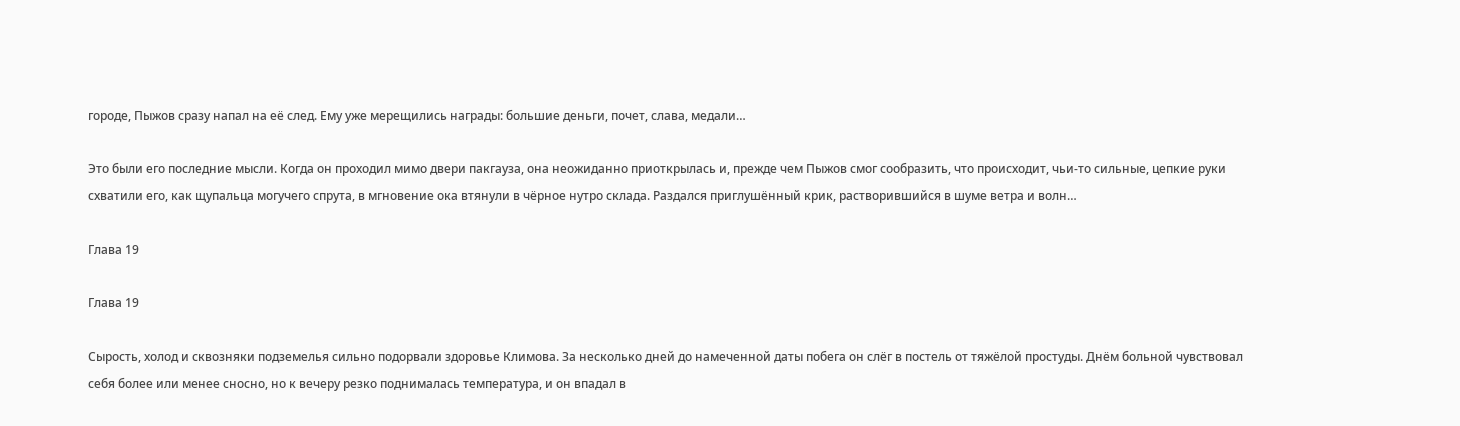городе, Пыжов сразу напал на её след. Ему уже мерещились награды: большие деньги, почет, слава, медали…

Это были его последние мысли. Когда он проходил мимо двери пакгауза, она неожиданно приоткрылась и, прежде чем Пыжов смог сообразить, что происходит, чьи-то сильные, цепкие руки схватили его, как щупальца могучего спрута, в мгновение ока втянули в чёрное нутро склада. Раздался приглушённый крик, растворившийся в шуме ветра и волн…

Глава 19

Глава 19

Сырость, холод и сквозняки подземелья сильно подорвали здоровье Климова. За несколько дней до намеченной даты побега он слёг в постель от тяжёлой простуды. Днём больной чувствовал себя более или менее сносно, но к вечеру резко поднималась температура, и он впадал в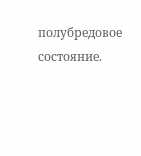полубредовое состояние.